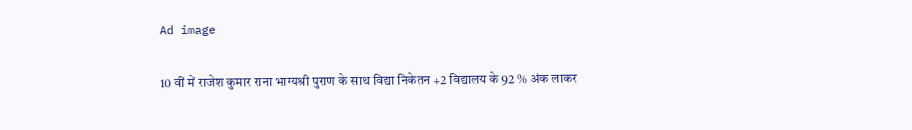Ad image

10 वीं में राजेश कुमार राना भाग्यश्री पुराण के साथ विद्या निकेतन +2 विद्यालय के 92 % अंक लाकर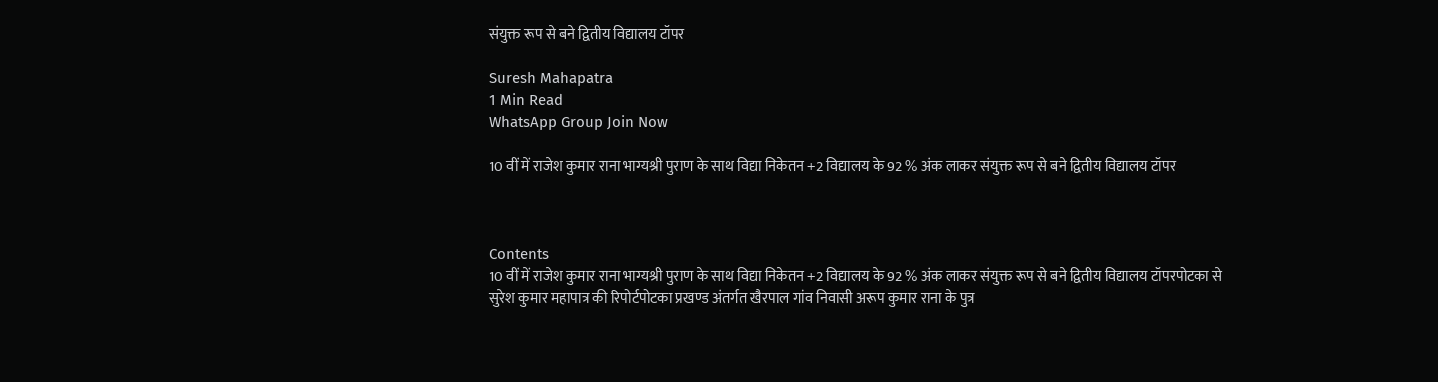संयुक्त रूप से बने द्वितीय विद्यालय टॉपर

Suresh Mahapatra
1 Min Read
WhatsApp Group Join Now

10 वीं में राजेश कुमार राना भाग्यश्री पुराण के साथ विद्या निकेतन +2 विद्यालय के 92 % अंक लाकर संयुक्त रूप से बने द्वितीय विद्यालय टॉपर



Contents
10 वीं में राजेश कुमार राना भाग्यश्री पुराण के साथ विद्या निकेतन +2 विद्यालय के 92 % अंक लाकर संयुक्त रूप से बने द्वितीय विद्यालय टॉपरपोटका से सुरेश कुमार महापात्र की रिपोर्टपोटका प्रखण्ड अंतर्गत खैरपाल गांव निवासी अरूप कुमार राना के पुत्र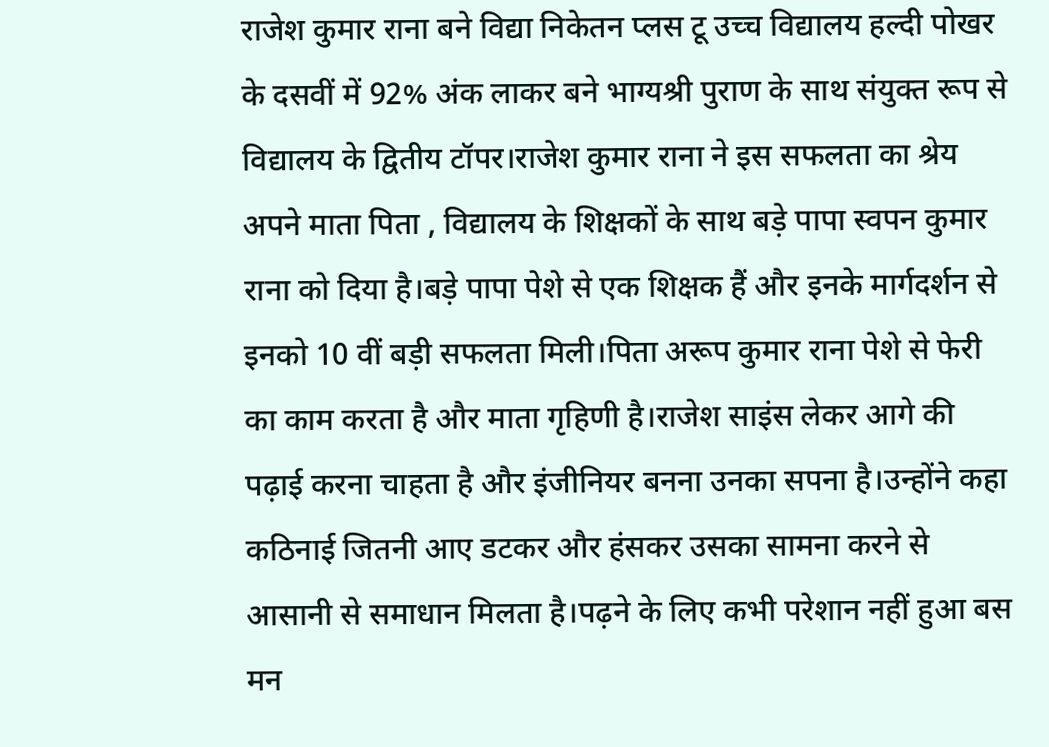राजेश कुमार राना बने विद्या निकेतन प्लस टू उच्च विद्यालय हल्दी पोखर के दसवीं में 92% अंक लाकर बने भाग्यश्री पुराण के साथ संयुक्त रूप से विद्यालय के द्वितीय टॉपर।राजेश कुमार राना ने इस सफलता का श्रेय अपने माता पिता , विद्यालय के शिक्षकों के साथ बड़े पापा स्वपन कुमार राना को दिया है।बड़े पापा पेशे से एक शिक्षक हैं और इनके मार्गदर्शन से इनको 10 वीं बड़ी सफलता मिली।पिता अरूप कुमार राना पेशे से फेरी का काम करता है और माता गृहिणी है।राजेश साइंस लेकर आगे की पढ़ाई करना चाहता है और इंजीनियर बनना उनका सपना है।उन्होंने कहा कठिनाई जितनी आए डटकर और हंसकर उसका सामना करने से आसानी से समाधान मिलता है।पढ़ने के लिए कभी परेशान नहीं हुआ बस मन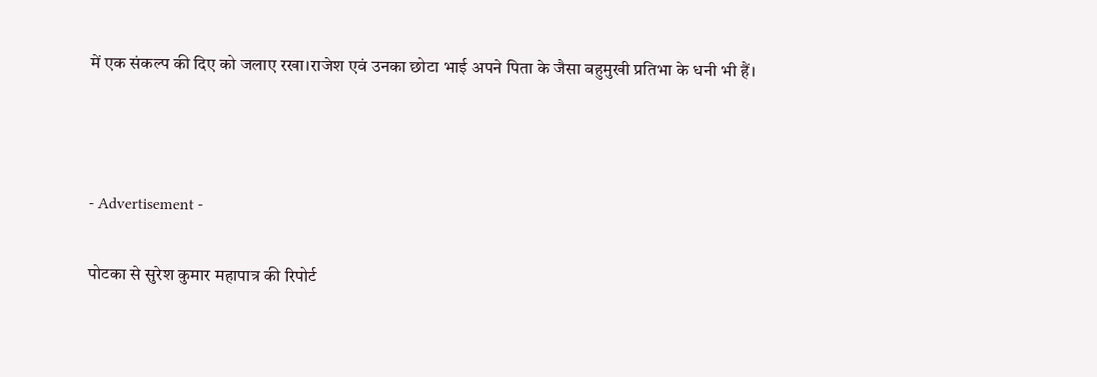में एक संकल्प की दिए को जलाए रखा।राजेश एवं उनका छोटा भाई अपने पिता के जैसा बहुमुखी प्रतिभा के धनी भी हैं।



- Advertisement -

पोटका से सुरेश कुमार महापात्र की रिपोर्ट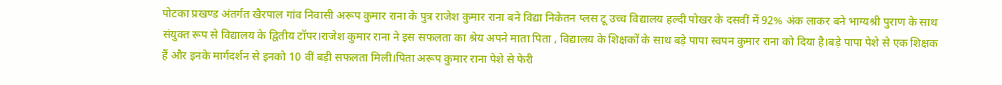पोटका प्रखण्ड अंतर्गत खैरपाल गांव निवासी अरूप कुमार राना के पुत्र राजेश कुमार राना बने विद्या निकेतन प्लस टू उच्च विद्यालय हल्दी पोखर के दसवीं में 92% अंक लाकर बने भाग्यश्री पुराण के साथ संयुक्त रूप से विद्यालय के द्वितीय टॉपर।राजेश कुमार राना ने इस सफलता का श्रेय अपने माता पिता , विद्यालय के शिक्षकों के साथ बड़े पापा स्वपन कुमार राना को दिया है।बड़े पापा पेशे से एक शिक्षक हैं और इनके मार्गदर्शन से इनको 10 वीं बड़ी सफलता मिली।पिता अरूप कुमार राना पेशे से फेरी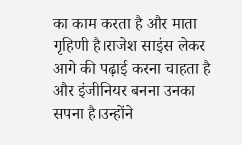का काम करता है और माता गृहिणी है।राजेश साइंस लेकर आगे की पढ़ाई करना चाहता है और इंजीनियर बनना उनका सपना है।उन्होंने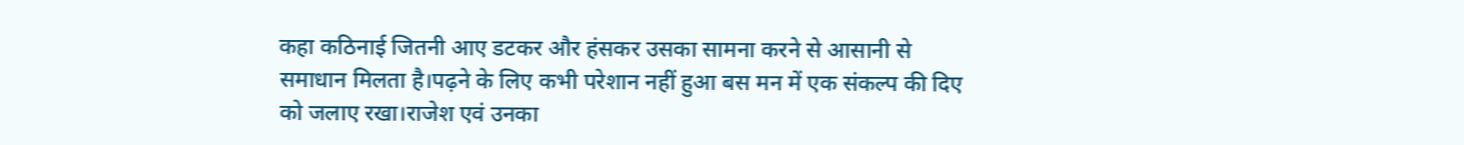कहा कठिनाई जितनी आए डटकर और हंसकर उसका सामना करने से आसानी से समाधान मिलता है।पढ़ने के लिए कभी परेशान नहीं हुआ बस मन में एक संकल्प की दिए को जलाए रखा।राजेश एवं उनका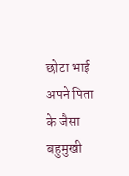छोटा भाई अपने पिता के जैसा बहुमुखी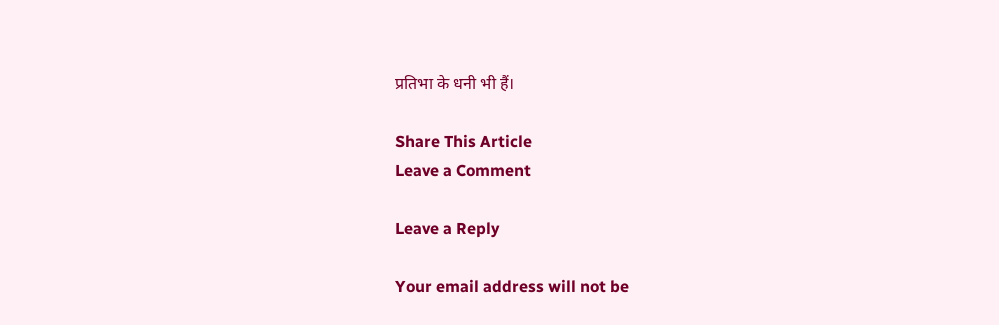प्रतिभा के धनी भी हैं।

Share This Article
Leave a Comment

Leave a Reply

Your email address will not be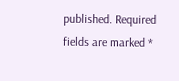published. Required fields are marked *